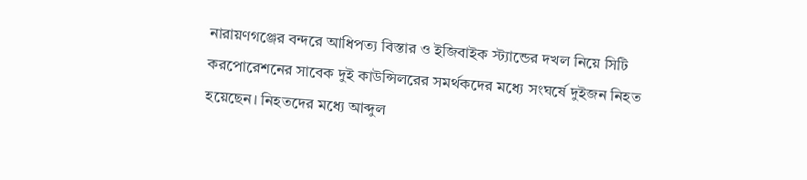নারায়ণগঞ্জের বন্দরে আধিপত্য বিস্তার ও ইজিবাইক স্ট্যান্ডের দখল নিয়ে সিটি করপোরেশনের সাবেক দুই কাউন্সিলরের সমর্থকদের মধ্যে সংঘর্ষে দুইজন নিহত হয়েছেন। নিহতদের মধ্যে আব্দুল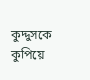কুদ্দুসকে কুপিয়ে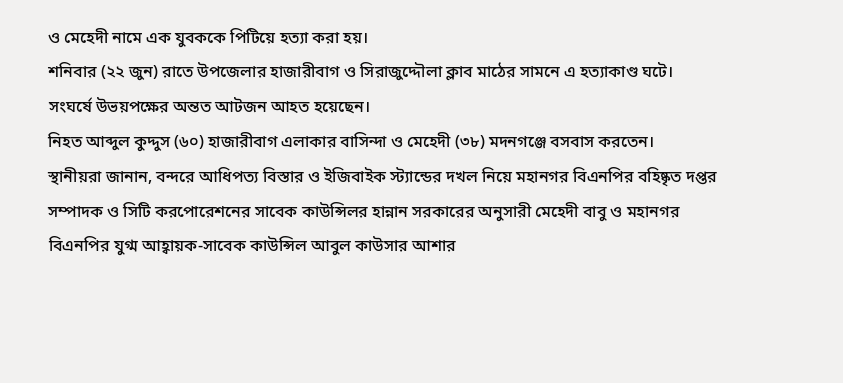ও মেহেদী নামে এক যুবককে পিটিয়ে হত্যা করা হয়।
শনিবার (২২ জুন) রাতে উপজেলার হাজারীবাগ ও সিরাজুদ্দৌলা ক্লাব মাঠের সামনে এ হত্যাকাণ্ড ঘটে।
সংঘর্ষে উভয়পক্ষের অন্তত আটজন আহত হয়েছেন।
নিহত আব্দুল কুদ্দুস (৬০) হাজারীবাগ এলাকার বাসিন্দা ও মেহেদী (৩৮) মদনগঞ্জে বসবাস করতেন।
স্থানীয়রা জানান, বন্দরে আধিপত্য বিস্তার ও ইজিবাইক স্ট্যান্ডের দখল নিয়ে মহানগর বিএনপির বহিষ্কৃত দপ্তর সম্পাদক ও সিটি করপোরেশনের সাবেক কাউন্সিলর হান্নান সরকারের অনুসারী মেহেদী বাবু ও মহানগর বিএনপির যুগ্ম আহ্বায়ক-সাবেক কাউন্সিল আবুল কাউসার আশার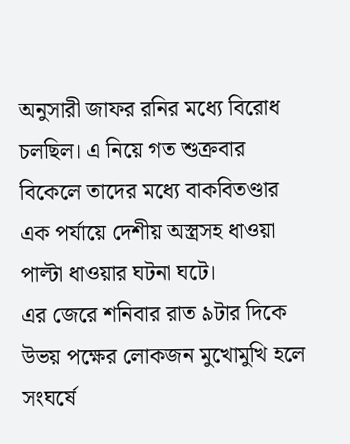অনুসারী জাফর রনির মধ্যে বিরোধ চলছিল। এ নিয়ে গত শুক্রবার বিকেলে তাদের মধ্যে বাকবিতণ্ডার এক পর্যায়ে দেশীয় অস্ত্রসহ ধাওয়া পাল্টা ধাওয়ার ঘটনা ঘটে।
এর জেরে শনিবার রাত ৯টার দিকে উভয় পক্ষের লোকজন মুখোমুখি হলে সংঘর্ষে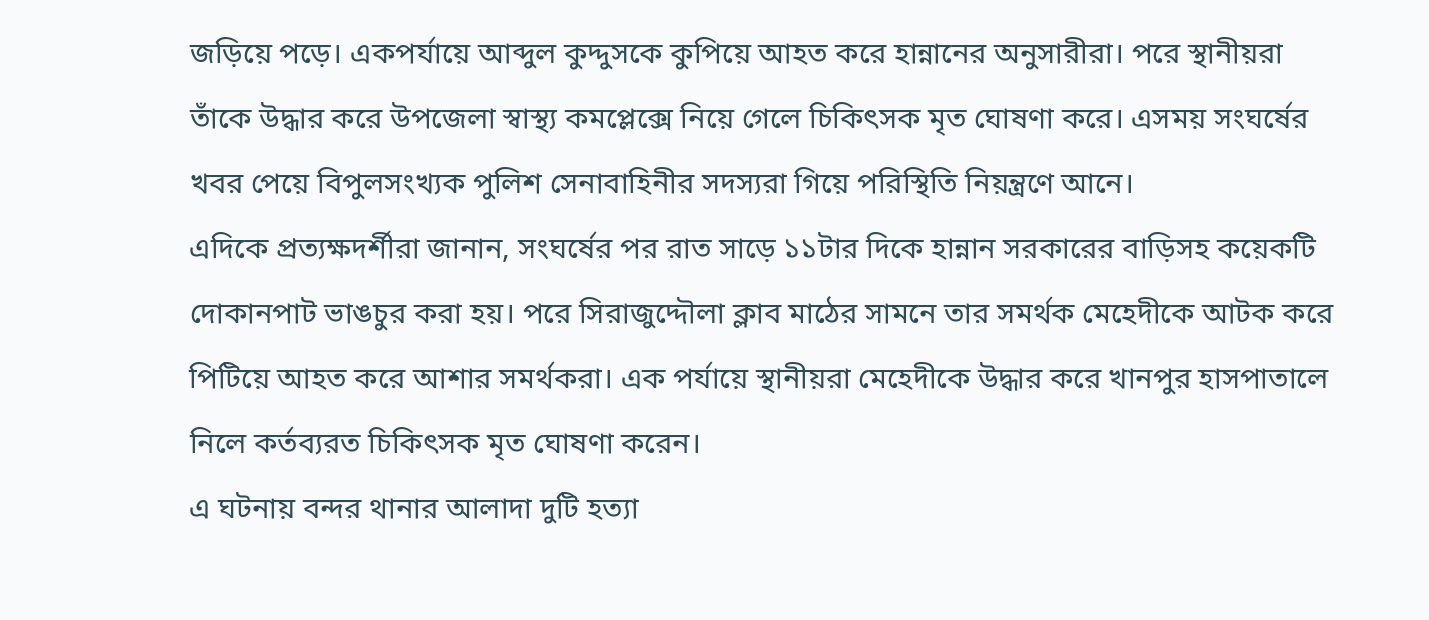জড়িয়ে পড়ে। একপর্যায়ে আব্দুল কুদ্দুসকে কুপিয়ে আহত করে হান্নানের অনুসারীরা। পরে স্থানীয়রা তাঁকে উদ্ধার করে উপজেলা স্বাস্থ্য কমপ্লেক্সে নিয়ে গেলে চিকিৎসক মৃত ঘোষণা করে। এসময় সংঘর্ষের খবর পেয়ে বিপুলসংখ্যক পুলিশ সেনাবাহিনীর সদস্যরা গিয়ে পরিস্থিতি নিয়ন্ত্রণে আনে।
এদিকে প্রত্যক্ষদর্শীরা জানান, সংঘর্ষের পর রাত সাড়ে ১১টার দিকে হান্নান সরকারের বাড়িসহ কয়েকটি দোকানপাট ভাঙচুর করা হয়। পরে সিরাজুদ্দৌলা ক্লাব মাঠের সামনে তার সমর্থক মেহেদীকে আটক করে পিটিয়ে আহত করে আশার সমর্থকরা। এক পর্যায়ে স্থানীয়রা মেহেদীকে উদ্ধার করে খানপুর হাসপাতালে নিলে কর্তব্যরত চিকিৎসক মৃত ঘোষণা করেন।
এ ঘটনায় বন্দর থানার আলাদা দুটি হত্যা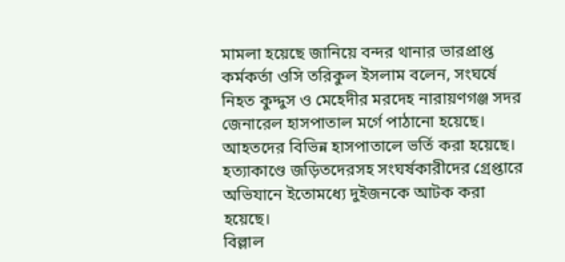মামলা হয়েছে জানিয়ে বন্দর থানার ভারপ্রাপ্ত কর্মকর্তা ওসি তরিকুল ইসলাম বলেন, সংঘর্ষে নিহত কুদ্দুস ও মেহেদীর মরদেহ নারায়ণগঞ্জ সদর জেনারেল হাসপাতাল মর্গে পাঠানো হয়েছে। আহতদের বিভিন্ন হাসপাতালে ভর্তি করা হয়েছে। হত্যাকাণ্ডে জড়িতদেরসহ সংঘর্ষকারীদের গ্রেপ্তারে অভিযানে ইতোমধ্যে দুইজনকে আটক করা হয়েছে।
বিল্লাল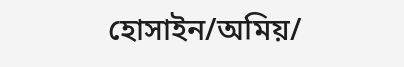হোসাইন/অমিয়/